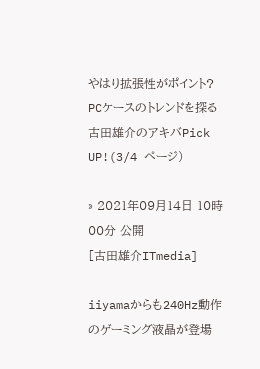やはり拡張性がポイント? PCケースのトレンドを探る古田雄介のアキバPick UP!(3/4 ページ)

» 2021年09月14日 10時00分 公開
[古田雄介ITmedia]

iiyamaからも240Hz動作のゲーミング液晶が登場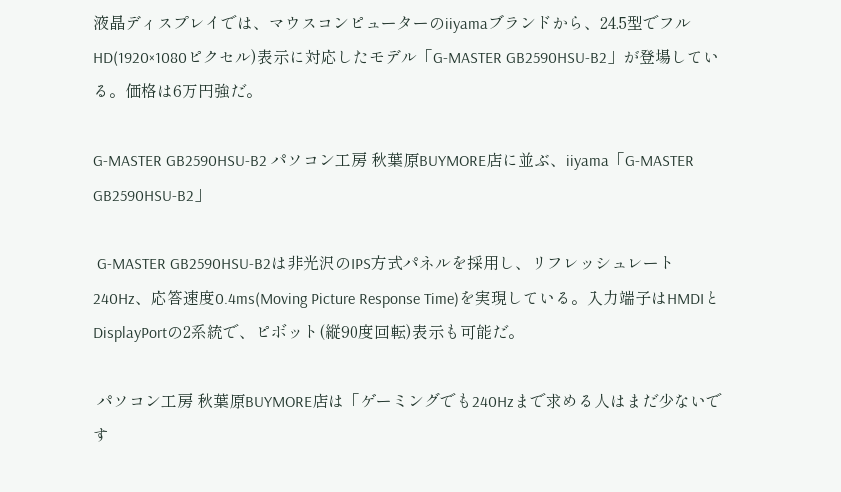液晶ディスプレイでは、マウスコンピューターのiiyamaブランドから、24.5型でフルHD(1920×1080ピクセル)表示に対応したモデル「G-MASTER GB2590HSU-B2」が登場している。価格は6万円強だ。

G-MASTER GB2590HSU-B2 パソコン工房 秋葉原BUYMORE店に並ぶ、iiyama「G-MASTER GB2590HSU-B2」

 G-MASTER GB2590HSU-B2は非光沢のIPS方式パネルを採用し、リフレッシュレート240Hz、応答速度0.4ms(Moving Picture Response Time)を実現している。入力端子はHMDIとDisplayPortの2系統で、ピボット(縦90度回転)表示も可能だ。

 パソコン工房 秋葉原BUYMORE店は「ゲーミングでも240Hzまで求める人はまだ少ないです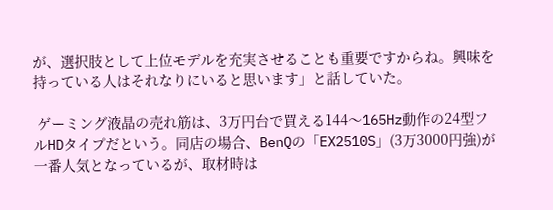が、選択肢として上位モデルを充実させることも重要ですからね。興味を持っている人はそれなりにいると思います」と話していた。

 ゲーミング液晶の売れ筋は、3万円台で買える144〜165Hz動作の24型フルHDタイプだという。同店の場合、BenQの「EX2510S」(3万3000円強)が一番人気となっているが、取材時は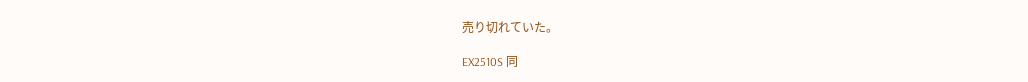売り切れていた。

EX2510S 同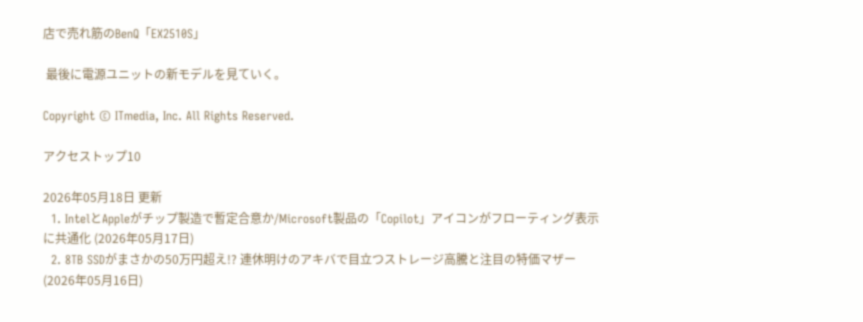店で売れ筋のBenQ「EX2510S」

 最後に電源ユニットの新モデルを見ていく。

Copyright © ITmedia, Inc. All Rights Reserved.

アクセストップ10

2026年05月18日 更新
  1. IntelとAppleがチップ製造で暫定合意か/Microsoft製品の「Copilot」アイコンがフローティング表示に共通化 (2026年05月17日)
  2. 8TB SSDがまさかの50万円超え!? 連休明けのアキバで目立つストレージ高騰と注目の特価マザー (2026年05月16日)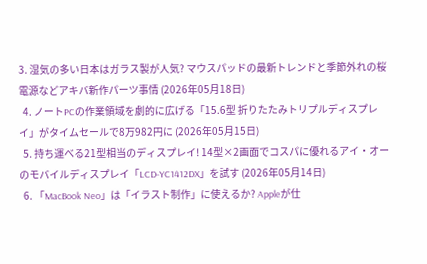3. 湿気の多い日本はガラス製が人気? マウスパッドの最新トレンドと季節外れの桜電源などアキバ新作パーツ事情 (2026年05月18日)
  4. ノートPCの作業領域を劇的に広げる「15.6型 折りたたみトリプルディスプレイ」がタイムセールで8万982円に (2026年05月15日)
  5. 持ち運べる21型相当のディスプレイ! 14型×2画面でコスパに優れるアイ・オーのモバイルディスプレイ「LCD-YC1412DX」を試す (2026年05月14日)
  6. 「MacBook Neo」は「イラスト制作」に使えるか? Appleが仕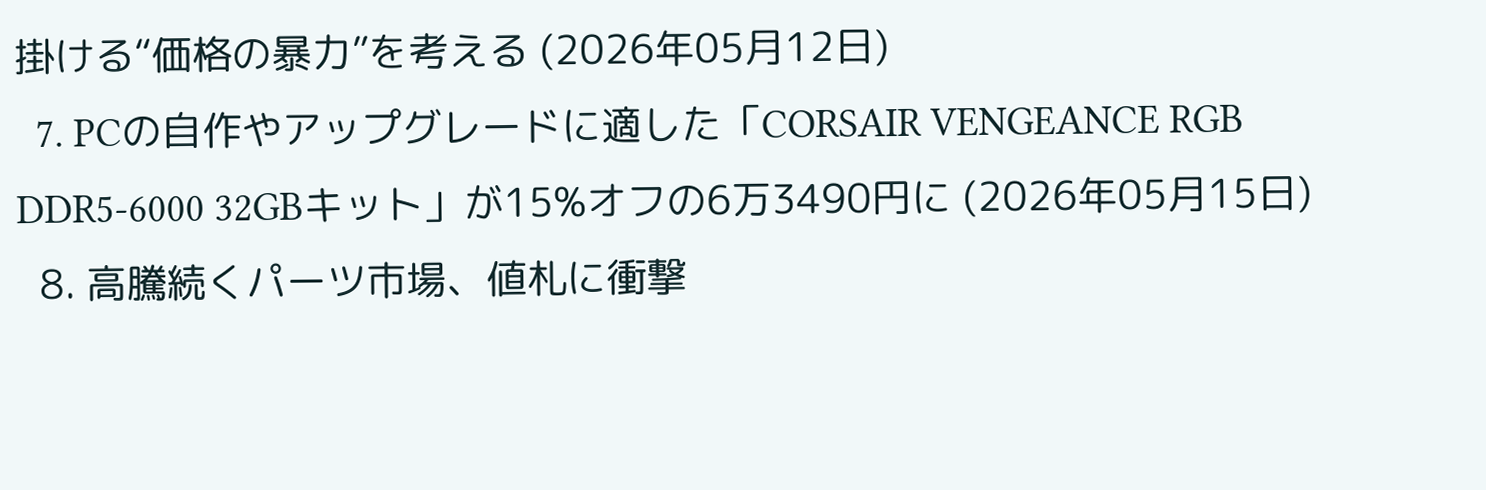掛ける“価格の暴力”を考える (2026年05月12日)
  7. PCの自作やアップグレードに適した「CORSAIR VENGEANCE RGB DDR5-6000 32GBキット」が15%オフの6万3490円に (2026年05月15日)
  8. 高騰続くパーツ市場、値札に衝撃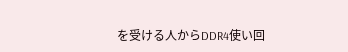を受ける人からDDR4使い回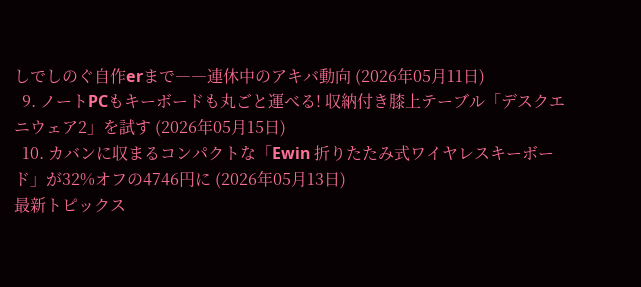しでしのぐ自作erまで――連休中のアキバ動向 (2026年05月11日)
  9. ノートPCもキーボードも丸ごと運べる! 収納付き膝上テーブル「デスクエニウェア2」を試す (2026年05月15日)
  10. カバンに収まるコンパクトな「Ewin 折りたたみ式ワイヤレスキーボード」が32%オフの4746円に (2026年05月13日)
最新トピックス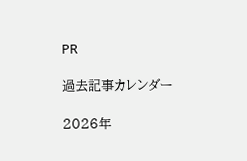PR

過去記事カレンダー

2026年